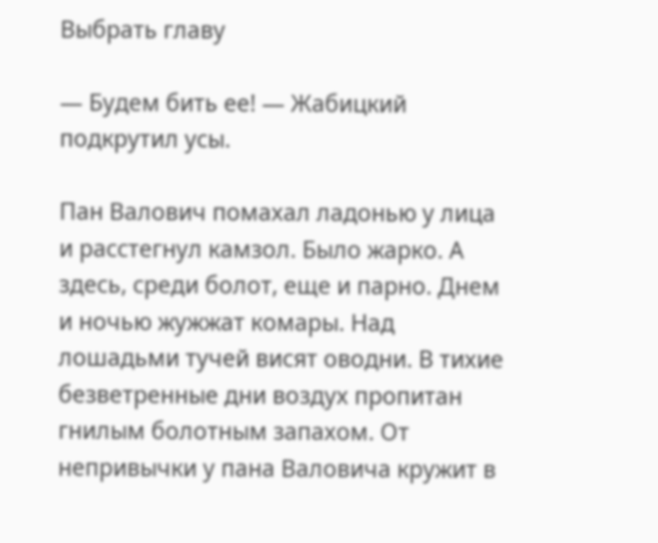Выбрать главу

— Будем бить ее! — Жабицкий подкрутил усы.

Пан Валович помахал ладонью у лица и расстегнул камзол. Было жарко. А здесь, среди болот, еще и парно. Днем и ночью жужжат комары. Над лошадьми тучей висят оводни. В тихие безветренные дни воздух пропитан гнилым болотным запахом. От непривычки у пана Валовича кружит в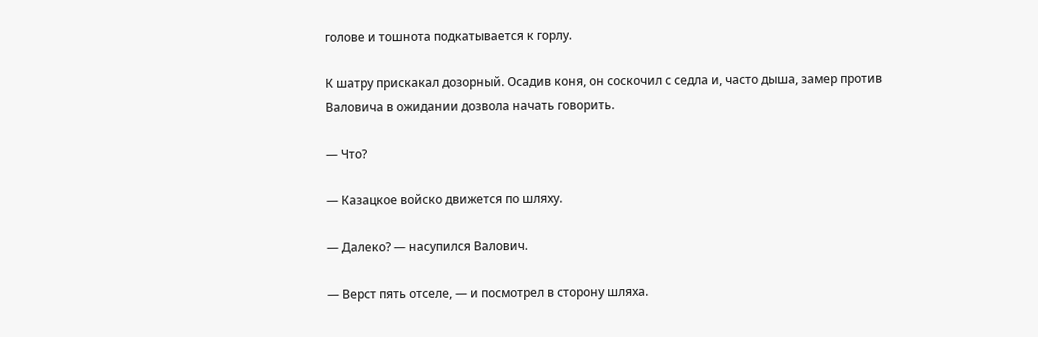голове и тошнота подкатывается к горлу.

К шатру прискакал дозорный. Осадив коня, он соскочил с седла и, часто дыша, замер против Валовича в ожидании дозвола начать говорить.

— Что?

— Казацкое войско движется по шляху.

— Далеко? — насупился Валович.

— Верст пять отселе, — и посмотрел в сторону шляха.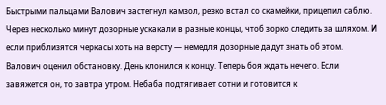Быстрыми пальцами Валович застегнул камзол, резко встал со скамейки, прицепил саблю. Через несколько минут дозорные ускакали в разные концы, чтоб зорко следить за шляхом. И если приблизятся черкасы хоть на версту — немедля дозорные дадут знать об этом. Валович оценил обстановку. День клонился к концу. Теперь боя ждать нечего. Если завяжется он, то завтра утром. Небаба подтягивает сотни и готовится к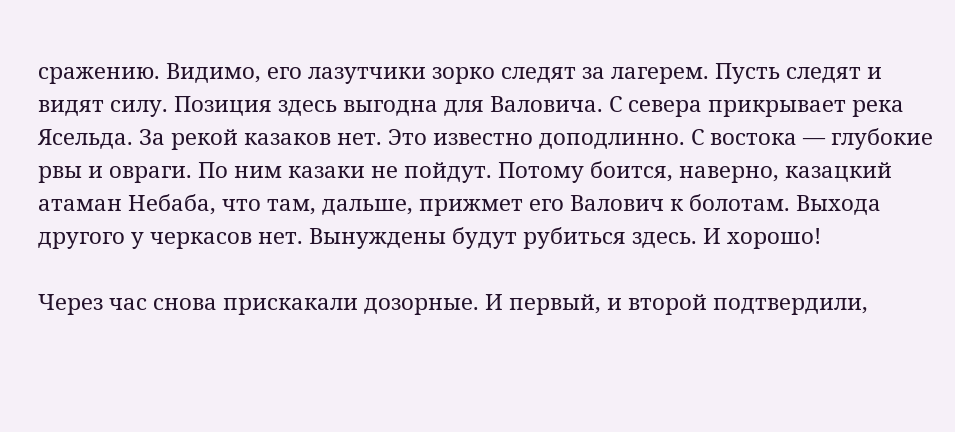сражению. Видимо, его лазутчики зорко следят за лагерем. Пусть следят и видят силу. Позиция здесь выгодна для Валовича. С севера прикрывает река Ясельда. За рекой казаков нет. Это известно доподлинно. С востока — глубокие рвы и овраги. По ним казаки не пойдут. Потому боится, наверно, казацкий атаман Небаба, что там, дальше, прижмет его Валович к болотам. Выхода другого у черкасов нет. Вынуждены будут рубиться здесь. И хорошо!

Через час снова прискакали дозорные. И первый, и второй подтвердили,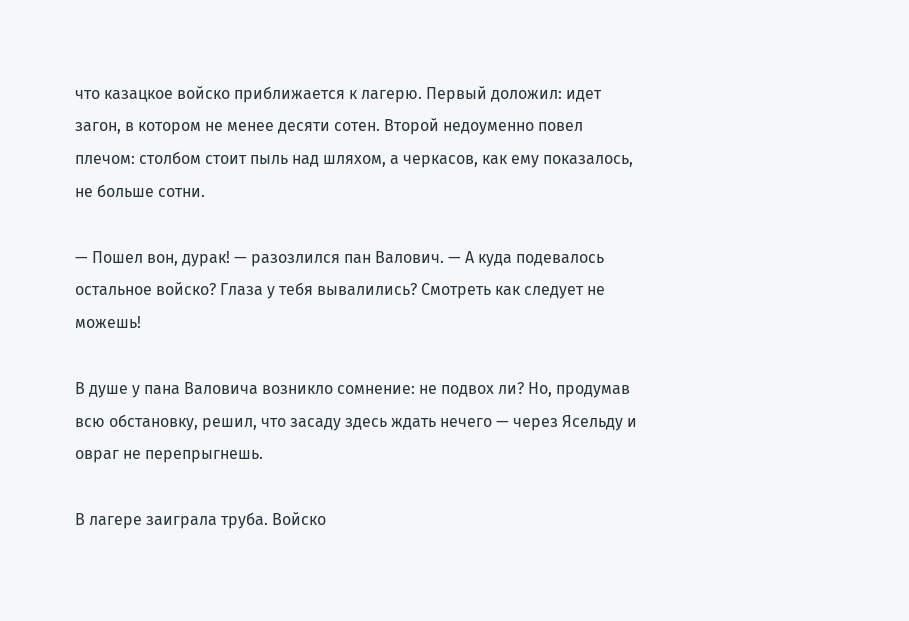что казацкое войско приближается к лагерю. Первый доложил: идет загон, в котором не менее десяти сотен. Второй недоуменно повел плечом: столбом стоит пыль над шляхом, а черкасов, как ему показалось, не больше сотни.

— Пошел вон, дурак! — разозлился пан Валович. — А куда подевалось остальное войско? Глаза у тебя вывалились? Смотреть как следует не можешь!

В душе у пана Валовича возникло сомнение: не подвох ли? Но, продумав всю обстановку, решил, что засаду здесь ждать нечего — через Ясельду и овраг не перепрыгнешь.

В лагере заиграла труба. Войско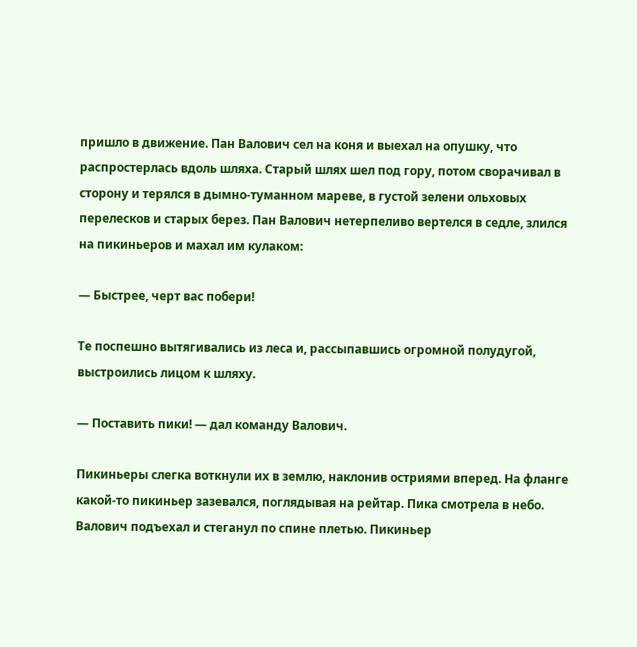пришло в движение. Пан Валович сел на коня и выехал на опушку, что распростерлась вдоль шляха. Старый шлях шел под гору, потом сворачивал в сторону и терялся в дымно-туманном мареве, в густой зелени ольховых перелесков и старых берез. Пан Валович нетерпеливо вертелся в седле, злился на пикиньеров и махал им кулаком:

— Быстрее, черт вас побери!

Те поспешно вытягивались из леса и, рассыпавшись огромной полудугой, выстроились лицом к шляху.

— Поставить пики! — дал команду Валович.

Пикиньеры слегка воткнули их в землю, наклонив остриями вперед. На фланге какой-то пикиньер зазевался, поглядывая на рейтар. Пика смотрела в небо. Валович подъехал и стеганул по спине плетью. Пикиньер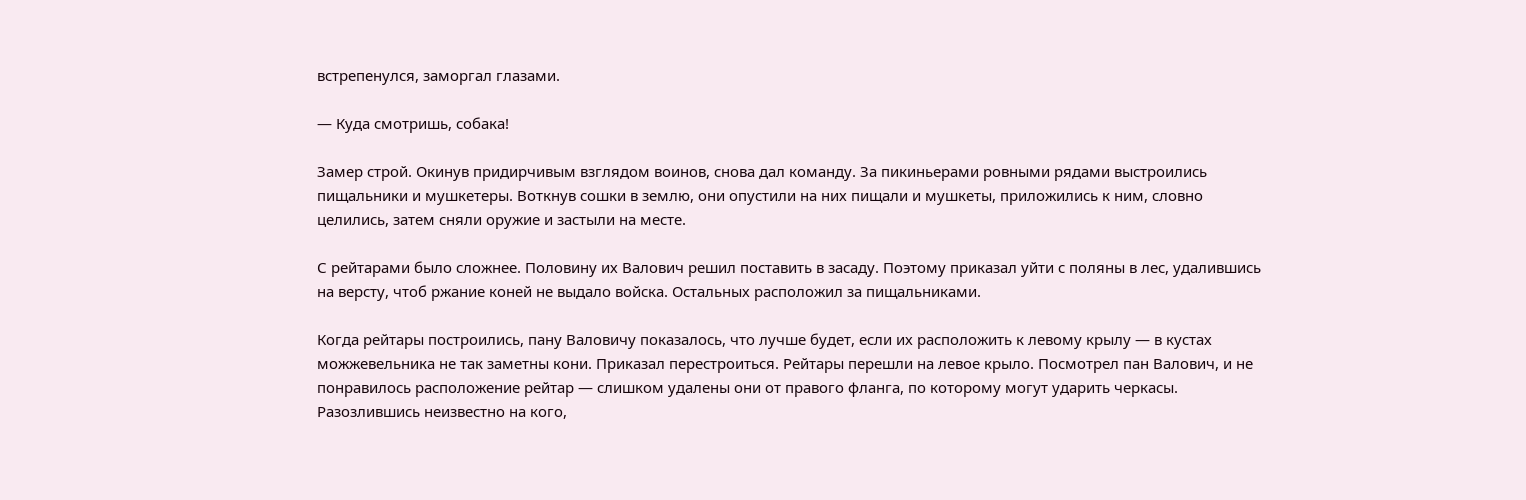встрепенулся, заморгал глазами.

— Куда смотришь, собака!

Замер строй. Окинув придирчивым взглядом воинов, снова дал команду. За пикиньерами ровными рядами выстроились пищальники и мушкетеры. Воткнув сошки в землю, они опустили на них пищали и мушкеты, приложились к ним, словно целились, затем сняли оружие и застыли на месте.

С рейтарами было сложнее. Половину их Валович решил поставить в засаду. Поэтому приказал уйти с поляны в лес, удалившись на версту, чтоб ржание коней не выдало войска. Остальных расположил за пищальниками.

Когда рейтары построились, пану Валовичу показалось, что лучше будет, если их расположить к левому крылу — в кустах можжевельника не так заметны кони. Приказал перестроиться. Рейтары перешли на левое крыло. Посмотрел пан Валович, и не понравилось расположение рейтар — слишком удалены они от правого фланга, по которому могут ударить черкасы. Разозлившись неизвестно на кого,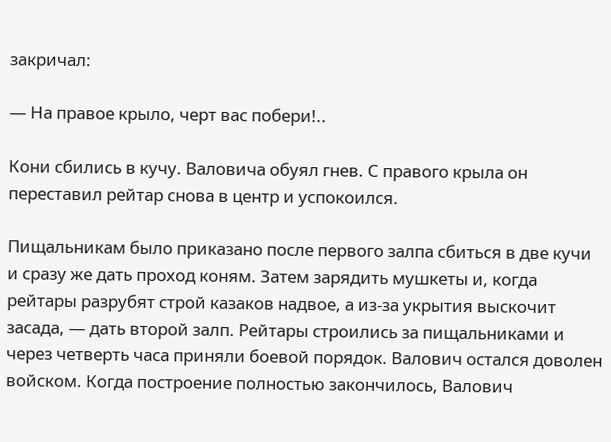закричал:

— На правое крыло, черт вас побери!..

Кони сбились в кучу. Валовича обуял гнев. С правого крыла он переставил рейтар снова в центр и успокоился.

Пищальникам было приказано после первого залпа сбиться в две кучи и сразу же дать проход коням. Затем зарядить мушкеты и, когда рейтары разрубят строй казаков надвое, а из-за укрытия выскочит засада, — дать второй залп. Рейтары строились за пищальниками и через четверть часа приняли боевой порядок. Валович остался доволен войском. Когда построение полностью закончилось, Валович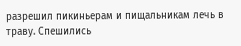разрешил пикиньерам и пищальникам лечь в траву. Спешились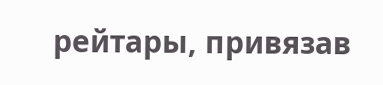рейтары, привязав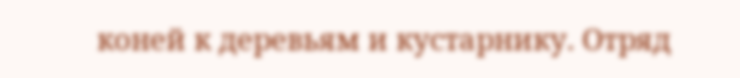коней к деревьям и кустарнику. Отряд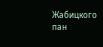Жабицкого пан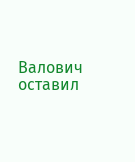Валович оставил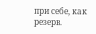при себе, как резерв.